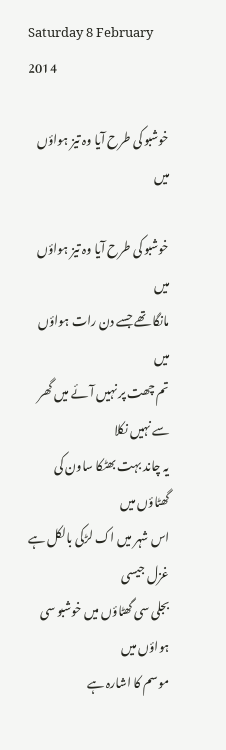Saturday 8 February 2014

خوشبو کی طرح آیا وہ تیز ہواؤں میں

خوشبو کی طرح آیا وہ تیز ہواؤں میں
مانگا تھے جسے دن رات ہواؤں میں
تم چھت پر نہیں آئے میں گھر سے نہیں نکلا
یہ چاند بہت بھٹکا ساون کی گھٹاؤں میں
اس شہر میں اک لڑکی بالکل ہے غزل جیسی
بجلی سی گھٹاؤں میں خوشبو سی ہواؤں میں
موسم کا اشارہ ہے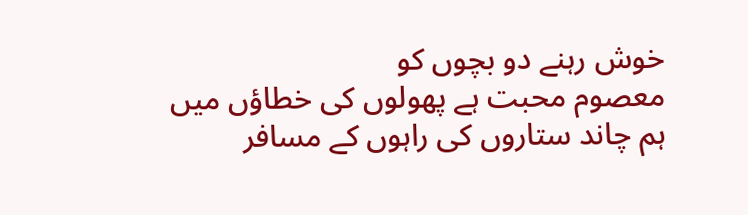خوش رہنے دو بچوں کو
معصوم محبت ہے پھولوں کی خطاؤں میں
ہم چاند ستاروں کی راہوں کے مسافر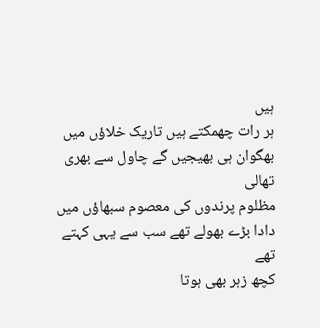ہیں
ہر رات چھمکتے ہیں تاریک خلاؤں میں
بھگوان ہی بھیجیں گے چاول سے بھری تھالی
مظلوم پرندوں کی معصوم سبھاؤں میں
دادا بڑے بھولے تھے سب سے یہی کہتے تھے
کچھ زہر بھی ہوتا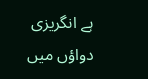ہے انگریزی دواؤں میں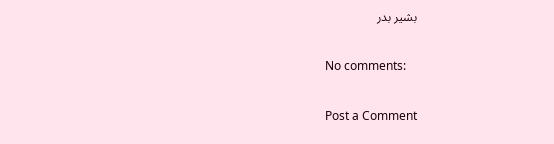بشیر بدر

No comments:

Post a Comment